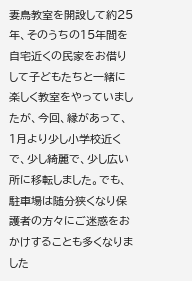妻鳥教室を開設して約25年、そのうちの15年間を自宅近くの民家をお借りして子どもたちと一緒に楽しく教室をやっていましたが、今回、縁があって、1月より少し小学校近くで、少し綺麗で、少し広い所に移転しました。でも、駐車場は随分狭くなり保護者の方々にご迷惑をおかけすることも多くなりました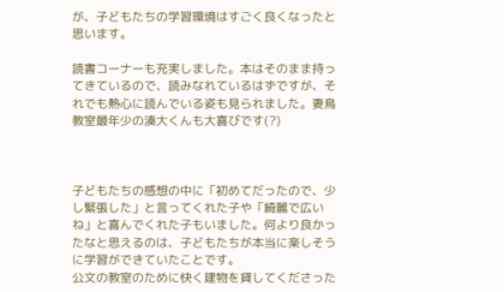が、子どもたちの学習環境はすごく良くなったと思います。

読書コーナーも充実しました。本はそのまま持ってきているので、読みなれているはずですが、それでも熱心に読んでいる姿も見られました。妻鳥教室最年少の湊大くんも大喜びです(?)



子どもたちの感想の中に「初めてだったので、少し緊張した」と言ってくれた子や「綺麗で広いね」と喜んでくれた子もいました。何より良かったなと思えるのは、子どもたちが本当に楽しそうに学習ができていたことです。
公文の教室のために快く建物を貸してくださった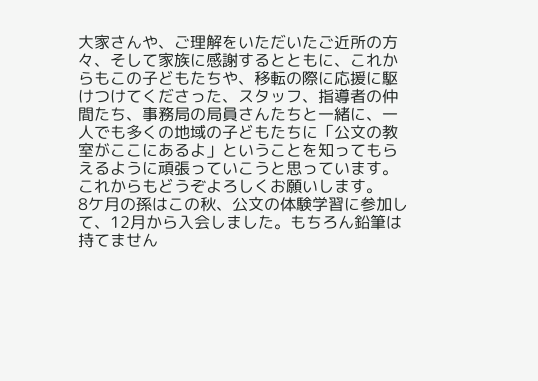大家さんや、ご理解をいただいたご近所の方々、そして家族に感謝するとともに、これからもこの子どもたちや、移転の際に応援に駆けつけてくださった、スタッフ、指導者の仲間たち、事務局の局員さんたちと一緒に、一人でも多くの地域の子どもたちに「公文の教室がここにあるよ」ということを知ってもらえるように頑張っていこうと思っています。これからもどうぞよろしくお願いします。
8ケ月の孫はこの秋、公文の体験学習に参加して、12月から入会しました。もちろん鉛筆は持てません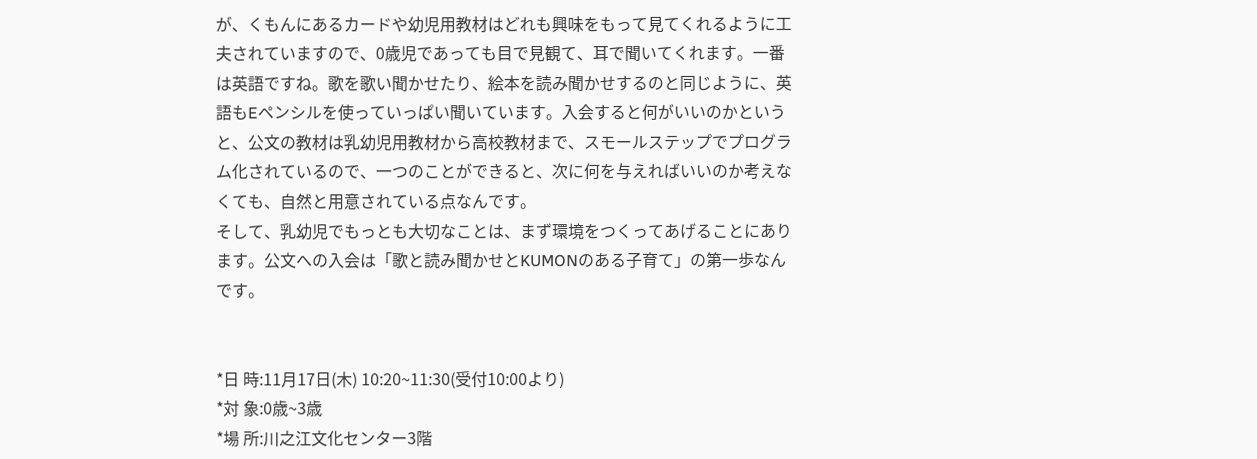が、くもんにあるカードや幼児用教材はどれも興味をもって見てくれるように工夫されていますので、0歳児であっても目で見観て、耳で聞いてくれます。一番は英語ですね。歌を歌い聞かせたり、絵本を読み聞かせするのと同じように、英語もEペンシルを使っていっぱい聞いています。入会すると何がいいのかというと、公文の教材は乳幼児用教材から高校教材まで、スモールステップでプログラム化されているので、一つのことができると、次に何を与えればいいのか考えなくても、自然と用意されている点なんです。
そして、乳幼児でもっとも大切なことは、まず環境をつくってあげることにあります。公文への入会は「歌と読み聞かせとKUMONのある子育て」の第一歩なんです。


*日 時:11月17日(木) 10:20~11:30(受付10:00より)
*対 象:0歳~3歳
*場 所:川之江文化センター3階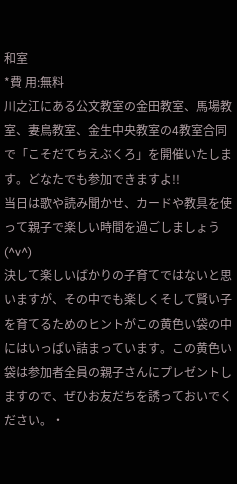和室
*費 用:無料
川之江にある公文教室の金田教室、馬場教室、妻鳥教室、金生中央教室の4教室合同で「こそだてちえぶくろ」を開催いたします。どなたでも参加できますよ!!
当日は歌や読み聞かせ、カードや教具を使って親子で楽しい時間を過ごしましょう(^v^)
決して楽しいばかりの子育てではないと思いますが、その中でも楽しくそして賢い子を育てるためのヒントがこの黄色い袋の中にはいっぱい詰まっています。この黄色い袋は参加者全員の親子さんにプレゼントしますので、ぜひお友だちを誘っておいでください。・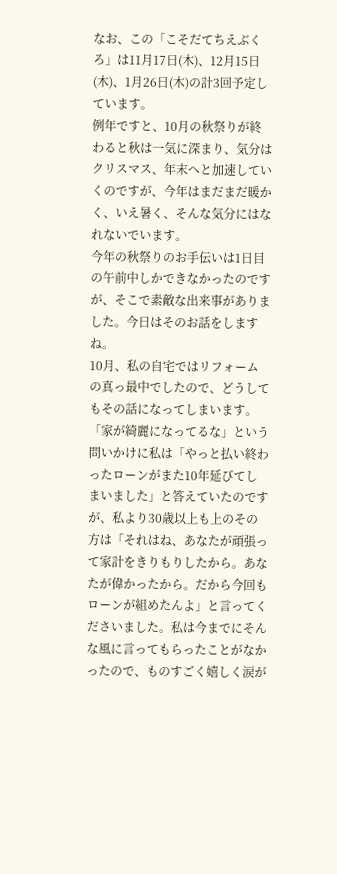なお、この「こそだてちえぶくろ」は11月17日(木)、12月15日(木)、1月26日(木)の計3回予定しています。
例年ですと、10月の秋祭りが終わると秋は一気に深まり、気分はクリスマス、年末へと加速していくのですが、今年はまだまだ暖かく、いえ暑く、そんな気分にはなれないでいます。
今年の秋祭りのお手伝いは1日目の午前中しかできなかったのですが、そこで素敵な出来事がありました。今日はそのお話をしますね。
10月、私の自宅ではリフォームの真っ最中でしたので、どうしてもその話になってしまいます。「家が綺麗になってるな」という問いかけに私は「やっと払い終わったローンがまた10年延びてしまいました」と答えていたのですが、私より30歳以上も上のその方は「それはね、あなたが頑張って家計をきりもりしたから。あなたが偉かったから。だから今回もローンが組めたんよ」と言ってくださいました。私は今までにそんな風に言ってもらったことがなかったので、ものすごく嬉しく涙が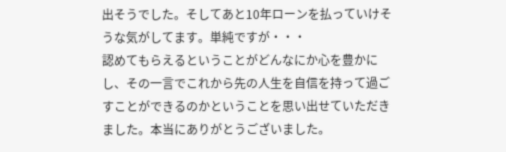出そうでした。そしてあと10年ローンを払っていけそうな気がしてます。単純ですが・・・
認めてもらえるということがどんなにか心を豊かにし、その一言でこれから先の人生を自信を持って過ごすことができるのかということを思い出せていただきました。本当にありがとうございました。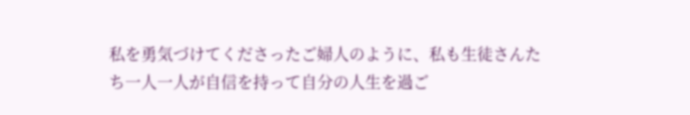私を勇気づけてくださったご婦人のように、私も生徒さんたち一人一人が自信を持って自分の人生を過ご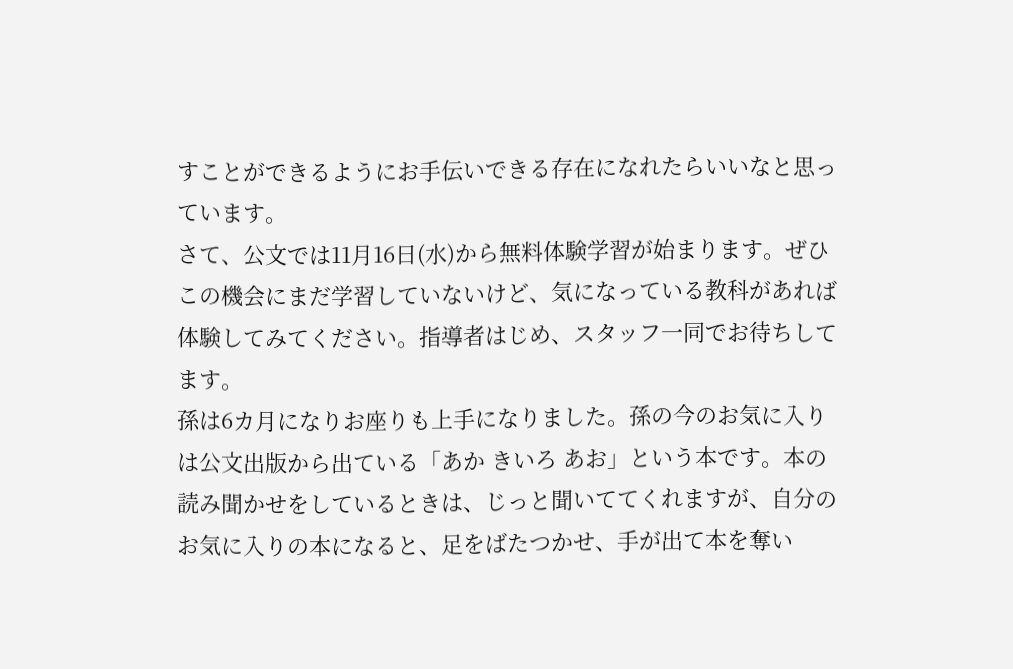すことができるようにお手伝いできる存在になれたらいいなと思っています。
さて、公文では11月16日(水)から無料体験学習が始まります。ぜひこの機会にまだ学習していないけど、気になっている教科があれば体験してみてください。指導者はじめ、スタッフ一同でお待ちしてます。
孫は6カ月になりお座りも上手になりました。孫の今のお気に入りは公文出版から出ている「あか きいろ あお」という本です。本の読み聞かせをしているときは、じっと聞いててくれますが、自分のお気に入りの本になると、足をばたつかせ、手が出て本を奪い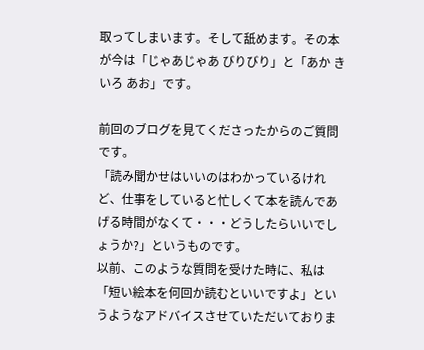取ってしまいます。そして舐めます。その本が今は「じゃあじゃあ びりびり」と「あか きいろ あお」です。

前回のブログを見てくださったからのご質問です。
「読み聞かせはいいのはわかっているけれど、仕事をしていると忙しくて本を読んであげる時間がなくて・・・どうしたらいいでしょうか?」というものです。
以前、このような質問を受けた時に、私は「短い絵本を何回か読むといいですよ」というようなアドバイスさせていただいておりま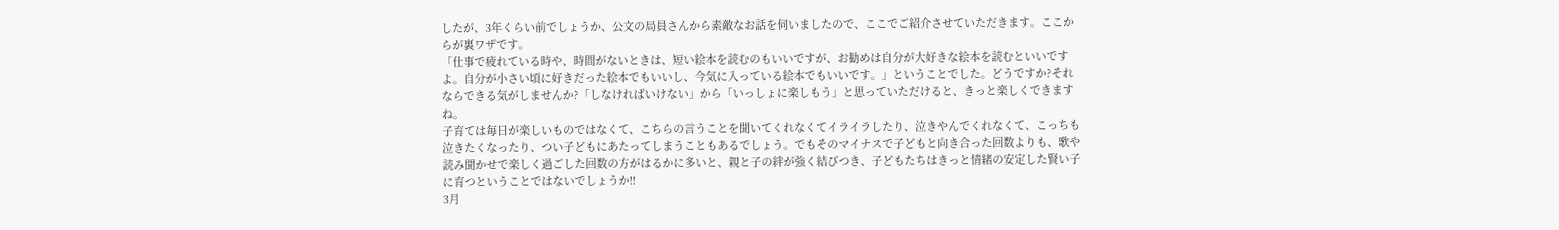したが、3年くらい前でしょうか、公文の局員さんから素敵なお話を伺いましたので、ここでご紹介させていただきます。ここからが裏ワザです。
「仕事で疲れている時や、時間がないときは、短い絵本を読むのもいいですが、お勧めは自分が大好きな絵本を読むといいですよ。自分が小さい頃に好きだった絵本でもいいし、今気に入っている絵本でもいいです。」ということでした。どうですか?それならできる気がしませんか?「しなければいけない」から「いっしょに楽しもう」と思っていただけると、きっと楽しくできますね。
子育ては毎日が楽しいものではなくて、こちらの言うことを聞いてくれなくてイライラしたり、泣きやんでくれなくて、こっちも泣きたくなったり、つい子どもにあたってしまうこともあるでしょう。でもそのマイナスで子どもと向き合った回数よりも、歌や読み聞かせで楽しく過ごした回数の方がはるかに多いと、親と子の絆が強く結びつき、子どもたちはきっと情緒の安定した賢い子に育つということではないでしょうか!!
3月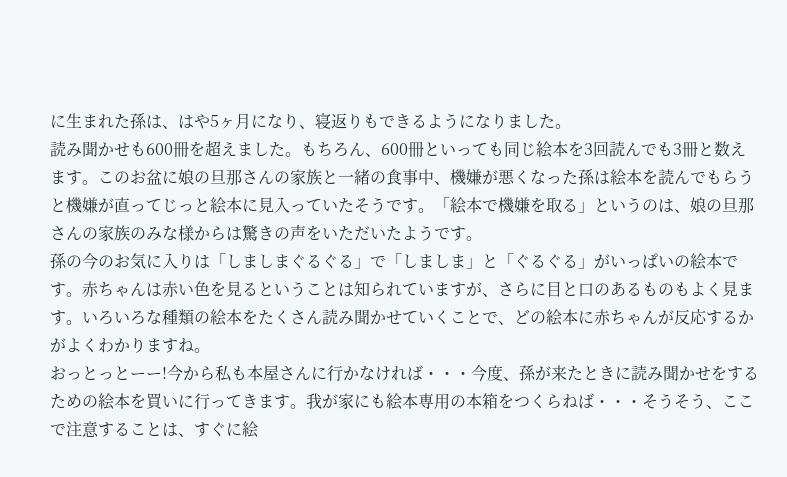に生まれた孫は、はや5ヶ月になり、寝返りもできるようになりました。
読み聞かせも600冊を超えました。もちろん、600冊といっても同じ絵本を3回読んでも3冊と数えます。このお盆に娘の旦那さんの家族と一緒の食事中、機嫌が悪くなった孫は絵本を読んでもらうと機嫌が直ってじっと絵本に見入っていたそうです。「絵本で機嫌を取る」というのは、娘の旦那さんの家族のみな様からは驚きの声をいただいたようです。
孫の今のお気に入りは「しましまぐるぐる」で「しましま」と「ぐるぐる」がいっぱいの絵本です。赤ちゃんは赤い色を見るということは知られていますが、さらに目と口のあるものもよく見ます。いろいろな種類の絵本をたくさん読み聞かせていくことで、どの絵本に赤ちゃんが反応するかがよくわかりますね。
おっとっとーー!今から私も本屋さんに行かなければ・・・今度、孫が来たときに読み聞かせをするための絵本を買いに行ってきます。我が家にも絵本専用の本箱をつくらねば・・・そうそう、ここで注意することは、すぐに絵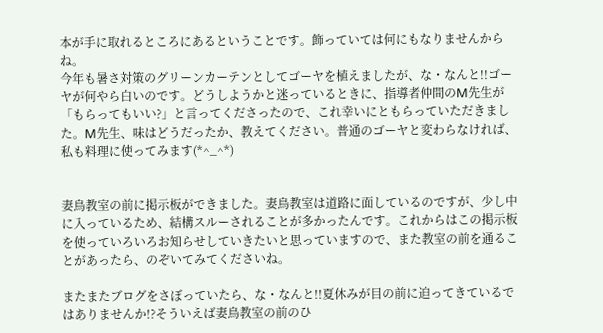本が手に取れるところにあるということです。飾っていては何にもなりませんからね。
今年も暑さ対策のグリーンカーテンとしてゴーヤを植えましたが、な・なんと!!ゴーヤが何やら白いのです。どうしようかと迷っているときに、指導者仲間のM先生が「もらってもいい?」と言ってくださったので、これ幸いにともらっていただきました。M先生、味はどうだったか、教えてください。普通のゴーヤと変わらなければ、私も料理に使ってみます(*^_^*)


妻鳥教室の前に掲示板ができました。妻鳥教室は道路に面しているのですが、少し中に入っているため、結構スルーされることが多かったんです。これからはこの掲示板を使っていろいろお知らせしていきたいと思っていますので、また教室の前を通ることがあったら、のぞいてみてくださいね。

またまたブログをさぼっていたら、な・なんと!!夏休みが目の前に迫ってきているではありませんか!?そういえば妻鳥教室の前のひ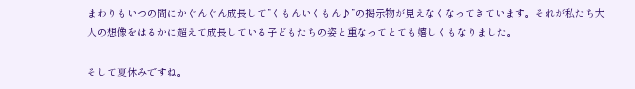まわりもいつの間にかぐんぐん成長して”くもんいくもん♪”の掲示物が見えなくなってきています。それが私たち大人の想像をはるかに超えて成長している子どもたちの姿と重なってとても嬉しくもなりました。

そして夏休みですね。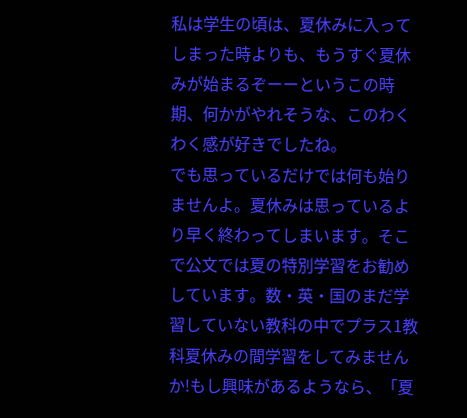私は学生の頃は、夏休みに入ってしまった時よりも、もうすぐ夏休みが始まるぞーーというこの時期、何かがやれそうな、このわくわく感が好きでしたね。
でも思っているだけでは何も始りませんよ。夏休みは思っているより早く終わってしまいます。そこで公文では夏の特別学習をお勧めしています。数・英・国のまだ学習していない教科の中でプラス1教科夏休みの間学習をしてみませんか!もし興味があるようなら、「夏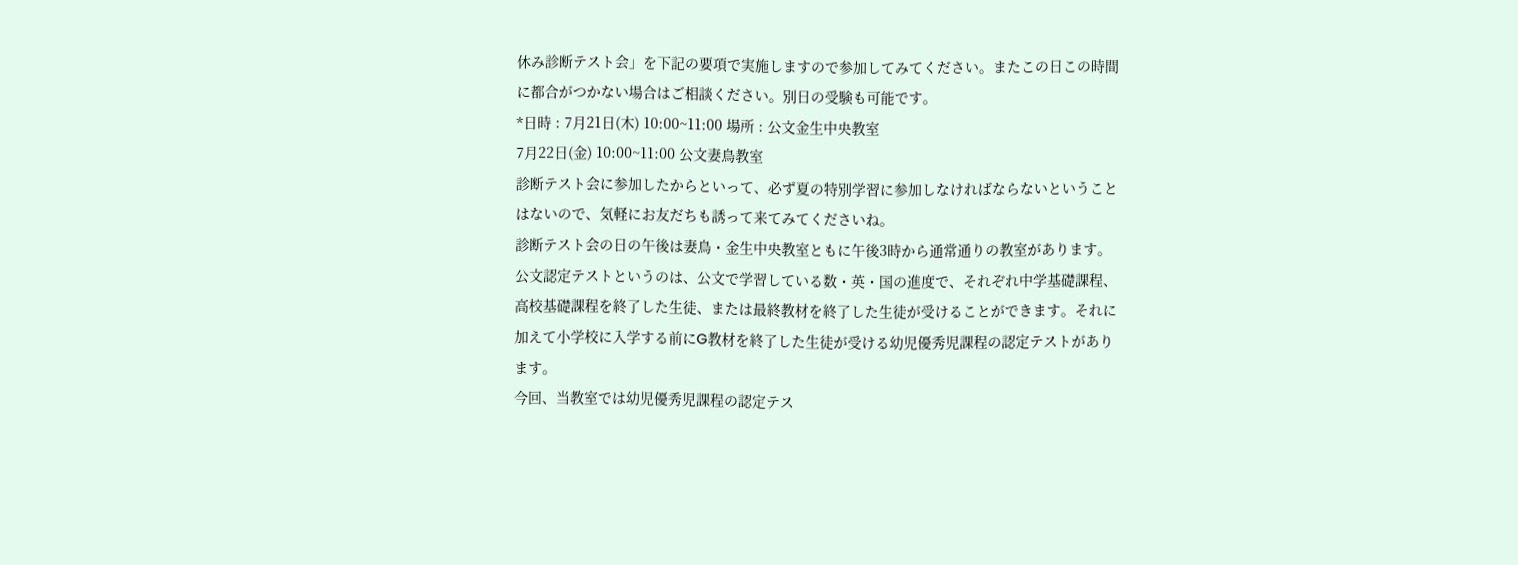休み診断テスト会」を下記の要項で実施しますので参加してみてください。またこの日この時間に都合がつかない場合はご相談ください。別日の受験も可能です。
*日時 : 7月21日(木) 10:00~11:00 場所 : 公文金生中央教室
7月22日(金) 10:00~11:00 公文妻鳥教室
診断テスト会に参加したからといって、必ず夏の特別学習に参加しなければならないということはないので、気軽にお友だちも誘って来てみてくださいね。
診断テスト会の日の午後は妻鳥・金生中央教室ともに午後3時から通常通りの教室があります。
公文認定テストというのは、公文で学習している数・英・国の進度で、それぞれ中学基礎課程、高校基礎課程を終了した生徒、または最終教材を終了した生徒が受けることができます。それに加えて小学校に入学する前にG教材を終了した生徒が受ける幼児優秀児課程の認定テストがあります。
今回、当教室では幼児優秀児課程の認定テス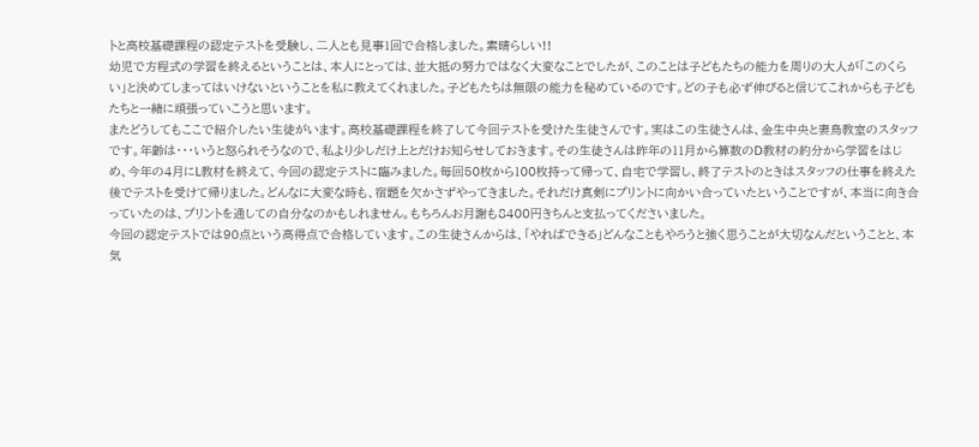トと高校基礎課程の認定テストを受験し、二人とも見事1回で合格しました。素晴らしい!!
幼児で方程式の学習を終えるということは、本人にとっては、並大抵の努力ではなく大変なことでしたが、このことは子どもたちの能力を周りの大人が「このくらい」と決めてしまってはいけないということを私に教えてくれました。子どもたちは無限の能力を秘めているのです。どの子も必ず伸びると信じてこれからも子どもたちと一緒に頑張っていこうと思います。
またどうしてもここで紹介したい生徒がいます。高校基礎課程を終了して今回テストを受けた生徒さんです。実はこの生徒さんは、金生中央と妻鳥教室のスタッフです。年齢は・・・いうと怒られそうなので、私より少しだけ上とだけお知らせしておきます。その生徒さんは昨年の11月から算数のD教材の約分から学習をはじめ、今年の4月にL教材を終えて、今回の認定テストに臨みました。毎回50枚から100枚持って帰って、自宅で学習し、終了テストのときはスタッフの仕事を終えた後でテストを受けて帰りました。どんなに大変な時も、宿題を欠かさずやってきました。それだけ真剣にプリントに向かい合っていたということですが、本当に向き合っていたのは、プリントを通しての自分なのかもしれません。もちろんお月謝も8400円きちんと支払ってくださいました。
今回の認定テストでは90点という高得点で合格しています。この生徒さんからは、「やればできる」どんなこともやろうと強く思うことが大切なんだということと、本気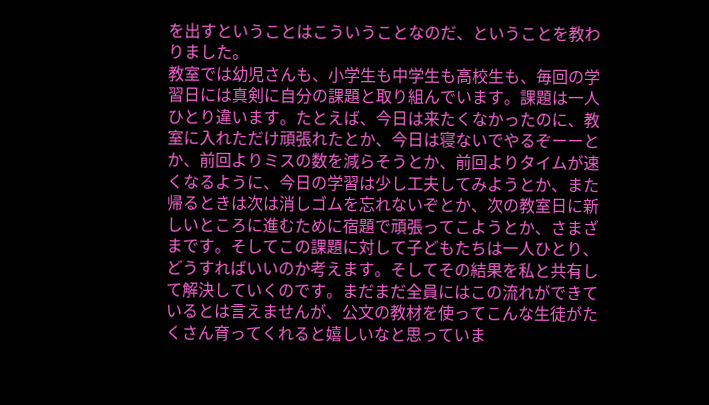を出すということはこういうことなのだ、ということを教わりました。
教室では幼児さんも、小学生も中学生も高校生も、毎回の学習日には真剣に自分の課題と取り組んでいます。課題は一人ひとり違います。たとえば、今日は来たくなかったのに、教室に入れただけ頑張れたとか、今日は寝ないでやるぞーーとか、前回よりミスの数を減らそうとか、前回よりタイムが速くなるように、今日の学習は少し工夫してみようとか、また帰るときは次は消しゴムを忘れないぞとか、次の教室日に新しいところに進むために宿題で頑張ってこようとか、さまざまです。そしてこの課題に対して子どもたちは一人ひとり、どうすればいいのか考えます。そしてその結果を私と共有して解決していくのです。まだまだ全員にはこの流れができているとは言えませんが、公文の教材を使ってこんな生徒がたくさん育ってくれると嬉しいなと思っていま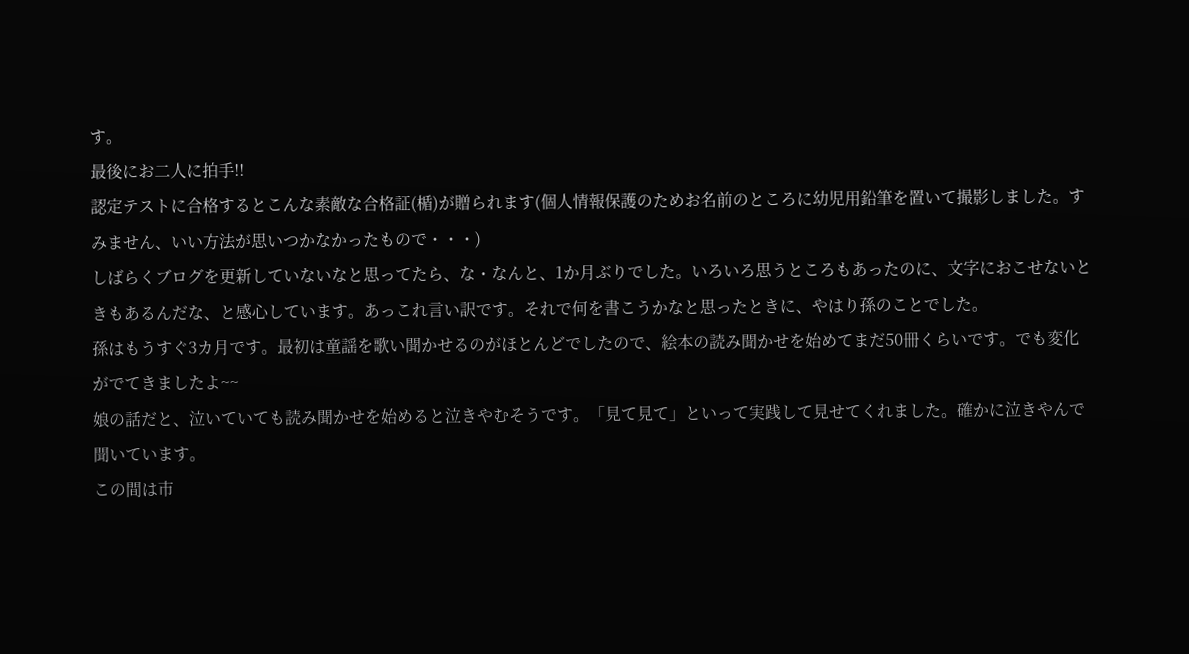す。
最後にお二人に拍手!!
認定テストに合格するとこんな素敵な合格証(楯)が贈られます(個人情報保護のためお名前のところに幼児用鉛筆を置いて撮影しました。すみません、いい方法が思いつかなかったもので・・・)
しばらくブログを更新していないなと思ってたら、な・なんと、1か月ぶりでした。いろいろ思うところもあったのに、文字におこせないときもあるんだな、と感心しています。あっこれ言い訳です。それで何を書こうかなと思ったときに、やはり孫のことでした。
孫はもうすぐ3カ月です。最初は童謡を歌い聞かせるのがほとんどでしたので、絵本の読み聞かせを始めてまだ50冊くらいです。でも変化がでてきましたよ~~
娘の話だと、泣いていても読み聞かせを始めると泣きやむそうです。「見て見て」といって実践して見せてくれました。確かに泣きやんで聞いています。
この間は市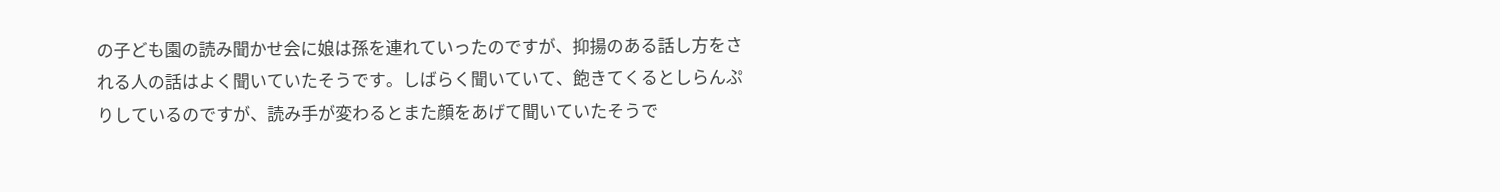の子ども園の読み聞かせ会に娘は孫を連れていったのですが、抑揚のある話し方をされる人の話はよく聞いていたそうです。しばらく聞いていて、飽きてくるとしらんぷりしているのですが、読み手が変わるとまた顔をあげて聞いていたそうで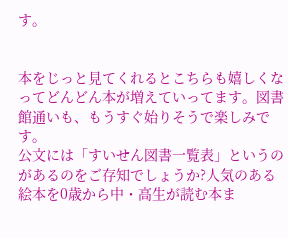す。


本をじっと見てくれるとこちらも嬉しくなってどんどん本が増えていってます。図書館通いも、もうすぐ始りそうで楽しみです。
公文には「すいせん図書一覧表」というのがあるのをご存知でしょうか?人気のある絵本を0歳から中・高生が読む本ま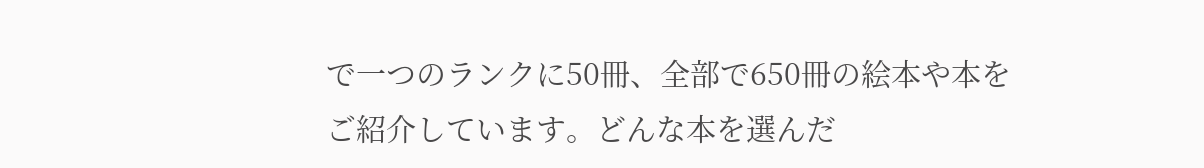で一つのランクに50冊、全部で650冊の絵本や本をご紹介しています。どんな本を選んだ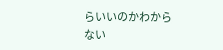らいいのかわからない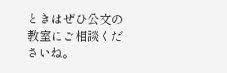ときはぜひ公文の教室にご相談くださいね。